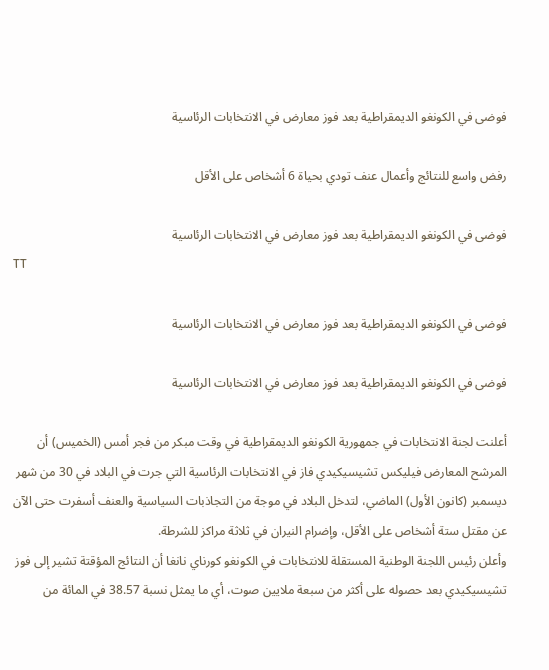فوضى في الكونغو الديمقراطية بعد فوز معارض في الانتخابات الرئاسية

رفض واسع للنتائج وأعمال عنف تودي بحياة 6 أشخاص على الأقل

فوضى في الكونغو الديمقراطية بعد فوز معارض في الانتخابات الرئاسية
TT

فوضى في الكونغو الديمقراطية بعد فوز معارض في الانتخابات الرئاسية

فوضى في الكونغو الديمقراطية بعد فوز معارض في الانتخابات الرئاسية

أعلنت لجنة الانتخابات في جمهورية الكونغو الديمقراطية في وقت مبكر من فجر أمس (الخميس) أن المرشح المعارض فيليكس تشيسيكيدي فاز في الانتخابات الرئاسية التي جرت في البلاد في 30 من شهر ديسمبر (كانون الأول) الماضي، لتدخل البلاد في موجة من التجاذبات السياسية والعنف أسفرت حتى الآن عن مقتل ستة أشخاص على الأقل، وإضرام النيران في ثلاثة مراكز للشرطة.
وأعلن رئيس اللجنة الوطنية المستقلة للانتخابات في الكونغو كورناي نانغا أن النتائج المؤقتة تشير إلى فوز تشيسيكيدي بعد حصوله على أكثر من سبعة ملايين صوت، أي ما يمثل نسبة 38.57 في المائة من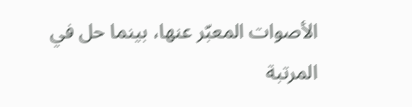الأصوات المعبّر عنها، بينما حل في المرتبة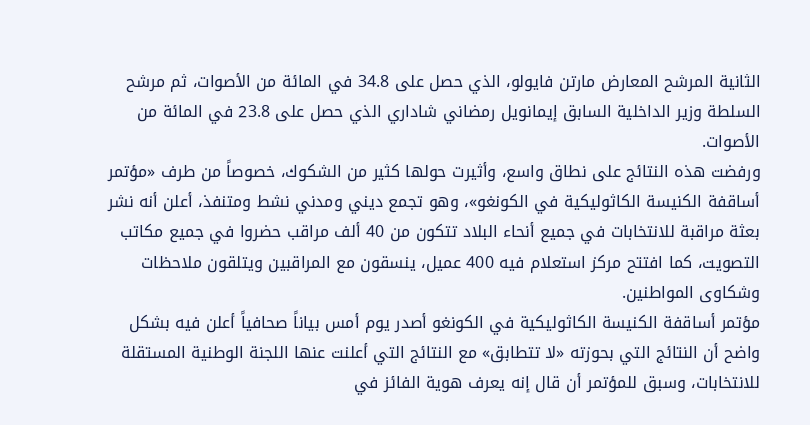الثانية المرشح المعارض مارتن فايولو، الذي حصل على 34.8 في المائة من الأصوات، ثم مرشح السلطة وزير الداخلية السابق إيمانويل رمضاني شاداري الذي حصل على 23.8 في المائة من الأصوات.
ورفضت هذه النتائج على نطاق واسع، وأثيرت حولها كثير من الشكوك، خصوصاً من طرف «مؤتمر أساقفة الكنيسة الكاثوليكية في الكونغو»، وهو تجمع ديني ومدني نشط ومتنفذ، أعلن أنه نشر بعثة مراقبة للانتخابات في جميع أنحاء البلاد تتكون من 40 ألف مراقب حضروا في جميع مكاتب التصويت، كما افتتح مركز استعلام فيه 400 عميل، ينسقون مع المراقبين ويتلقون ملاحظات وشكاوى المواطنين.
مؤتمر أساقفة الكنيسة الكاثوليكية في الكونغو أصدر يوم أمس بياناً صحافياً أعلن فيه بشكل واضح أن النتائج التي بحوزته «لا تتطابق» مع النتائج التي أعلنت عنها اللجنة الوطنية المستقلة للانتخابات، وسبق للمؤتمر أن قال إنه يعرف هوية الفائز في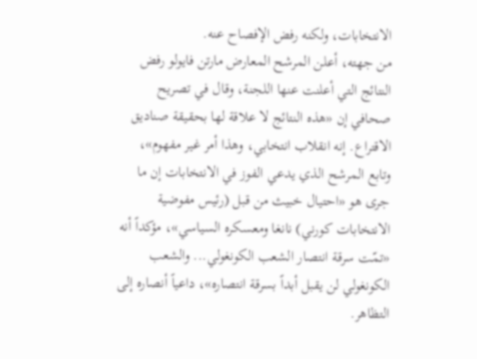الانتخابات، ولكنه رفض الإفصاح عنه.
من جهته، أعلن المرشح المعارض مارتن فايولو رفض النتائج التي أعلنت عنها اللجنة، وقال في تصريح صحافي إن «هذه النتائج لا علاقة لها بحقيقة صناديق الاقتراع. إنه انقلاب انتخابي، وهذا أمر غير مفهوم»، وتابع المرشح الذي يدعي الفوز في الانتخابات إن ما جرى هو «احتيال خبيث من قبل (رئيس مفوضية الانتخابات كورني) نانغا ومعسكره السياسي»، مؤكداً أنه «تمّت سرقة انتصار الشعب الكونغولي... والشعب الكونغولي لن يقبل أبداً بسرقة انتصاره»، داعياً أنصاره إلى التظاهر.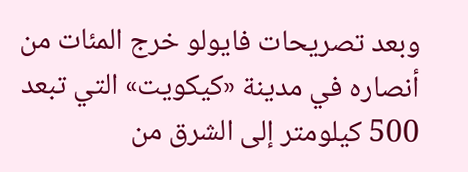وبعد تصريحات فايولو خرج المئات من أنصاره في مدينة «كيكويت» التي تبعد 500 كيلومتر إلى الشرق من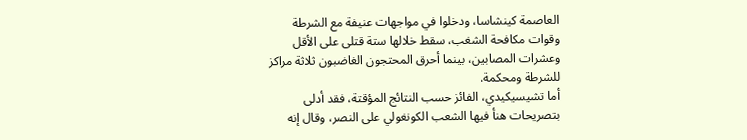العاصمة كينشاسا، ودخلوا في مواجهات عنيفة مع الشرطة وقوات مكافحة الشغب، سقط خلالها ستة قتلى على الأقل وعشرات المصابين، بينما أحرق المحتجون الغاضبون ثلاثة مراكز للشرطة ومحكمة.
أما تشيسيكيدي، الفائز حسب النتائج المؤقتة، فقد أدلى بتصريحات هنأ فيها الشعب الكونغولي على النصر، وقال إنه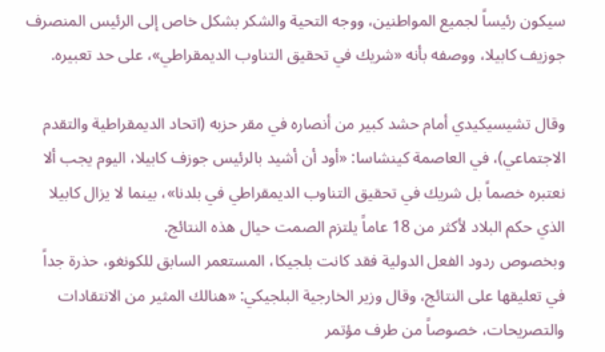سيكون رئيساً لجميع المواطنين، ووجه التحية والشكر بشكل خاص إلى الرئيس المنصرف جوزيف كابيلا، ووصفه بأنه «شريك في تحقيق التناوب الديمقراطي»، على حد تعبيره.

وقال تشيسيكيدي أمام حشد كبير من أنصاره في مقر حزبه (اتحاد الديمقراطية والتقدم الاجتماعي)، في العاصمة كينشاسا: «أود أن أشيد بالرئيس جوزف كابيلا، اليوم يجب ألا نعتبره خصماً بل شريك في تحقيق التناوب الديمقراطي في بلدنا»، بينما لا يزال كابيلا الذي حكم البلاد لأكثر من 18 عاماً يلتزم الصمت حيال هذه النتائج.
وبخصوص ردود الفعل الدولية فقد كانت بلجيكا، المستعمر السابق للكونغو، حذرة جداً في تعليقها على النتائج، وقال وزير الخارجية البلجيكي: «هنالك المثير من الانتقادات والتصريحات، خصوصاً من طرف مؤتمر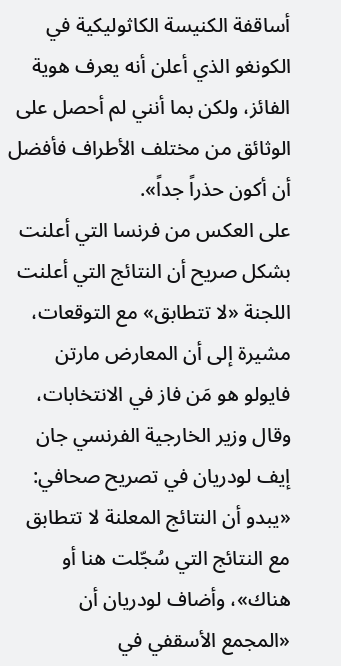أساقفة الكنيسة الكاثوليكية في الكونغو الذي أعلن أنه يعرف هوية الفائز، ولكن بما أنني لم أحصل على الوثائق من مختلف الأطراف فأفضل أن أكون حذراً جداً».
على العكس من فرنسا التي أعلنت بشكل صريح أن النتائج التي أعلنت اللجنة «لا تتطابق» مع التوقعات، مشيرة إلى أن المعارض مارتن فايولو هو مَن فاز في الانتخابات، وقال وزير الخارجية الفرنسي جان إيف لودريان في تصريح صحافي: «يبدو أن النتائج المعلنة لا تتطابق مع النتائج التي سُجّلت هنا أو هناك»، وأضاف لودريان أن «المجمع الأسقفي في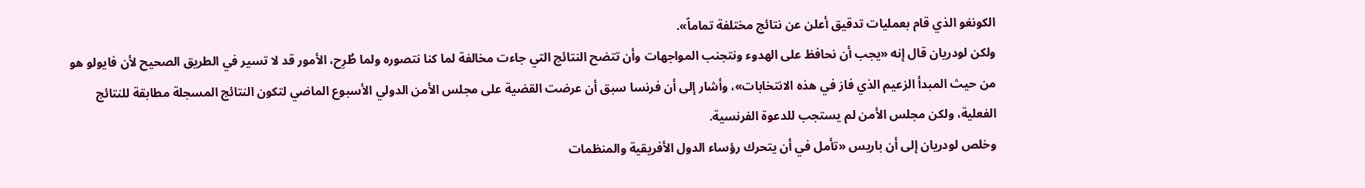الكونغو الذي قام بعمليات تدقيق أعلن عن نتائج مختلفة تماماً».
ولكن لودريان قال إنه «يجب أن نحافظ على الهدوء ونتجنب المواجهات وأن تتضح النتائج التي جاءت مخالفة لما كنا نتصوره ولما طُرِح، الأمور قد لا تسير في الطريق الصحيح لأن فايولو هو من حيث المبدأ الزعيم الذي فاز في هذه الانتخابات»، وأشار إلى أن فرنسا سبق أن عرضت القضية على مجلس الأمن الدولي الأسبوع الماضي لتكون النتائج المسجلة مطابقة للنتائج الفعلية، ولكن مجلس الأمن لم يستجب للدعوة الفرنسية.
وخلص لودريان إلى أن باريس «تأمل في أن يتحرك رؤساء الدول الأفريقية والمنظمات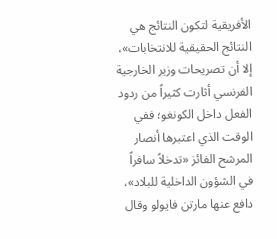الأفريقية لتكون النتائج هي النتائج الحقيقية للانتخابات»، إلا أن تصريحات وزير الخارجية الفرنسي أثارت كثيراً من ردود الفعل داخل الكونغو؛ ففي الوقت الذي اعتبرها أنصار المرشح الفائز «تدخلاً سافراً في الشؤون الداخلية للبلاد»، دافع عنها مارتن فايولو وقال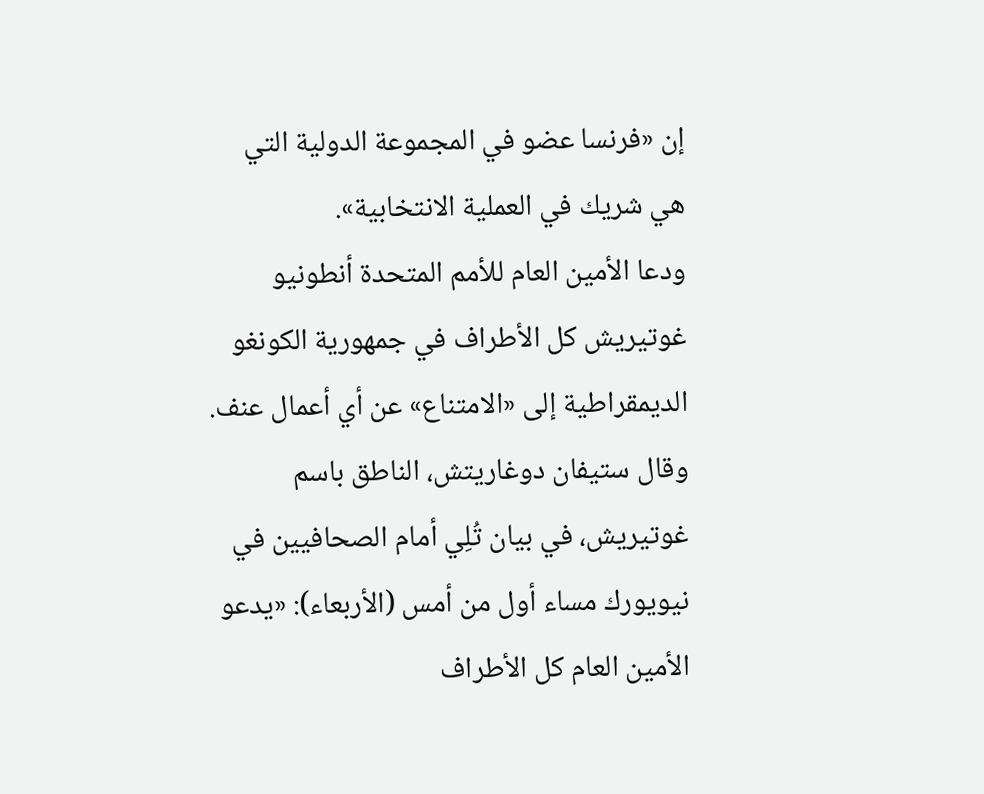إن «فرنسا عضو في المجموعة الدولية التي هي شريك في العملية الانتخابية».
ودعا الأمين العام للأمم المتحدة أنطونيو غوتيريش كل الأطراف في جمهورية الكونغو الديمقراطية إلى «الامتناع» عن أي أعمال عنف. وقال ستيفان دوغاريتش، الناطق باسم غوتيريش، في بيان تُلِي أمام الصحافيين في نيويورك مساء أول من أمس (الأربعاء): «يدعو الأمين العام كل الأطراف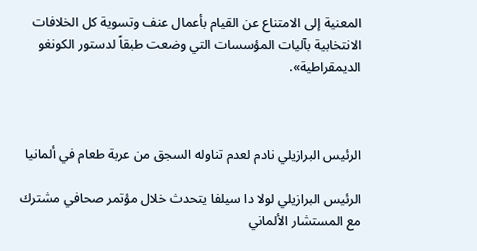المعنية إلى الامتناع عن القيام بأعمال عنف وتسوية كل الخلافات الانتخابية بآليات المؤسسات التي وضعت طبقاً لدستور الكونغو الديمقراطية».



الرئيس البرازيلي نادم لعدم تناوله السجق من عربة طعام في ألمانيا

الرئيس البرازيلي لولا دا سيلفا يتحدث خلال مؤتمر صحافي مشترك مع المستشار الألماني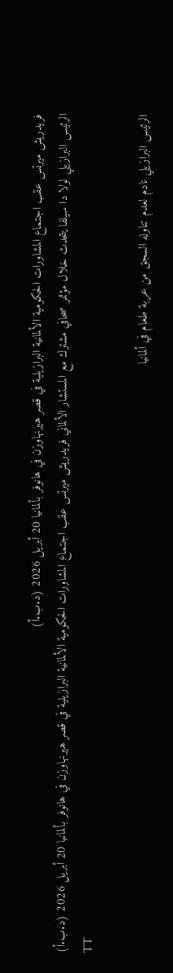فريدريش ميرتس عقب اجتماع المشاورات الحكومية الألمانية البرازيلية في قصر هيرنهاوزن في هانوفر بألمانيا 20 أبريل 2026 (د.ب.أ)
الرئيس البرازيلي لولا دا سيلفا يتحدث خلال مؤتمر صحافي مشترك مع المستشار الألماني فريدريش ميرتس عقب اجتماع المشاورات الحكومية الألمانية البرازيلية في قصر هيرنهاوزن في هانوفر بألمانيا 20 أبريل 2026 (د.ب.أ)
TT

الرئيس البرازيلي نادم لعدم تناوله السجق من عربة طعام في ألمانيا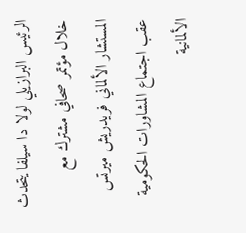الرئيس البرازيلي لولا دا سيلفا يتحدث خلال مؤتمر صحافي مشترك مع المستشار الألماني فريدريش ميرتس عقب اجتماع المشاورات الحكومية الألمانية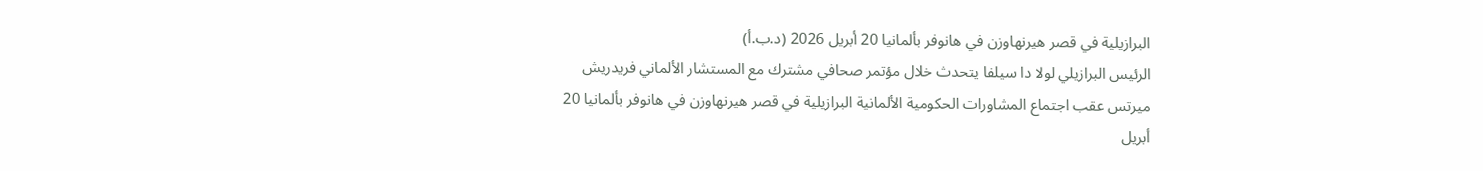البرازيلية في قصر هيرنهاوزن في هانوفر بألمانيا 20 أبريل 2026 (د.ب.أ)
الرئيس البرازيلي لولا دا سيلفا يتحدث خلال مؤتمر صحافي مشترك مع المستشار الألماني فريدريش ميرتس عقب اجتماع المشاورات الحكومية الألمانية البرازيلية في قصر هيرنهاوزن في هانوفر بألمانيا 20 أبريل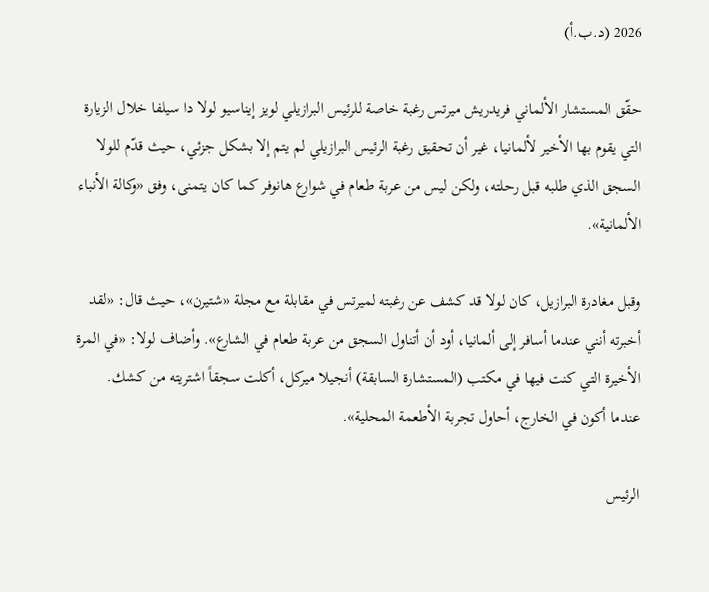2026 (د.ب.أ)

حقّق المستشار الألماني فريدريش ميرتس رغبة خاصة للرئيس البرازيلي لويز إيناسيو لولا دا سيلفا خلال الزيارة التي يقوم بها الأخير لألمانيا، غير أن تحقيق رغبة الرئيس البرازيلي لم يتم إلا بشكل جزئي، حيث قدّم للولا السجق الذي طلبه قبل رحلته، ولكن ليس من عربة طعام في شوارع هانوفر كما كان يتمنى، وفق «وكالة الأنباء الألمانية».

وقبل مغادرة البرازيل، كان لولا قد كشف عن رغبته لميرتس في مقابلة مع مجلة «شتيرن»، حيث قال: «لقد أخبرته أنني عندما أسافر إلى ألمانيا، أود أن أتناول السجق من عربة طعام في الشارع». وأضاف لولا: «في المرة الأخيرة التي كنت فيها في مكتب (المستشارة السابقة) أنجيلا ميركل، أكلت سجقاً اشتريته من كشك. عندما أكون في الخارج، أحاول تجربة الأطعمة المحلية».

الرئيس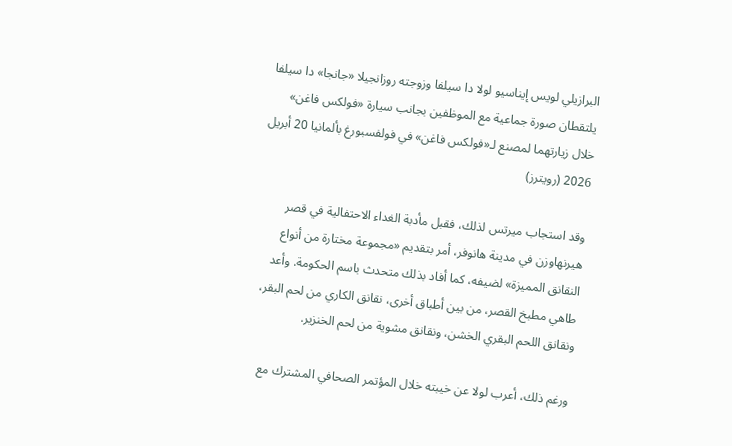البرازيلي لويس إيناسيو لولا دا سيلفا وزوجته روزانجيلا «جانجا» دا سيلفا يلتقطان صورة جماعية مع الموظفين بجانب سيارة «فولكس فاغن» خلال زيارتهما لمصنع لـ«فولكس فاغن» في فولفسبورغ بألمانيا 20 أبريل 2026 (رويترز)

وقد استجاب ميرتس لذلك، فقبل مأدبة الغداء الاحتفالية في قصر هيرنهاوزن في مدينة هانوفر، أمر بتقديم «مجموعة مختارة من أنواع النقانق المميزة» لضيفه، كما أفاد بذلك متحدث باسم الحكومة. وأعد طاهي مطبخ القصر، من بين أطباق أخرى، نقانق الكاري من لحم البقر، ونقانق اللحم البقري الخشن، ونقانق مشوية من لحم الخنزير.

ورغم ذلك، أعرب لولا عن خيبته خلال المؤتمر الصحافي المشترك مع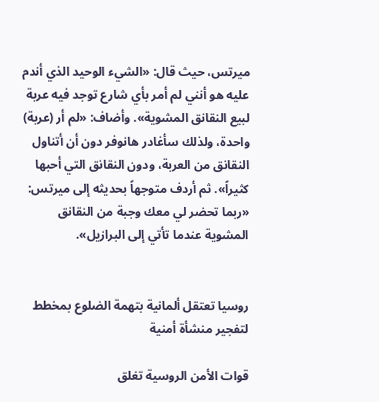ميرتس، حيث قال: «الشيء الوحيد الذي أندم عليه هو أنني لم أمر بأي شارع توجد فيه عربة لبيع النقانق المشوية». وأضاف: «لم أر (عربة) واحدة، ولذلك سأغادر هانوفر دون أن أتناول النقانق من العربة، ودون النقانق التي أحبها كثيراً». ثم أردف متوجهاً بحديثه إلى ميرتس: «ربما تحضر لي معك وجبة من النقانق المشوية عندما تأتي إلى البرازيل».


روسيا تعتقل ألمانية بتهمة الضلوع بمخطط لتفجير منشأة أمنية

قوات الأمن الروسية تغلق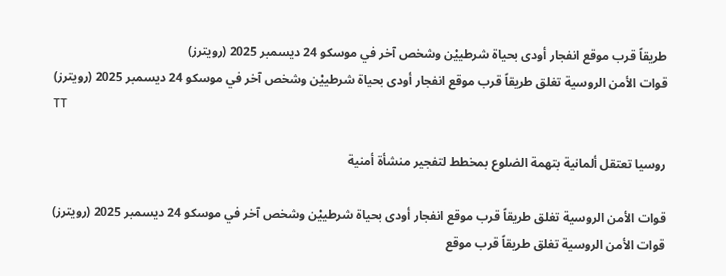طريقاً قرب موقع انفجار أودى بحياة شرطييْن وشخص آخر في موسكو 24 ديسمبر 2025 (رويترز)
قوات الأمن الروسية تغلق طريقاً قرب موقع انفجار أودى بحياة شرطييْن وشخص آخر في موسكو 24 ديسمبر 2025 (رويترز)
TT

روسيا تعتقل ألمانية بتهمة الضلوع بمخطط لتفجير منشأة أمنية

قوات الأمن الروسية تغلق طريقاً قرب موقع انفجار أودى بحياة شرطييْن وشخص آخر في موسكو 24 ديسمبر 2025 (رويترز)
قوات الأمن الروسية تغلق طريقاً قرب موقع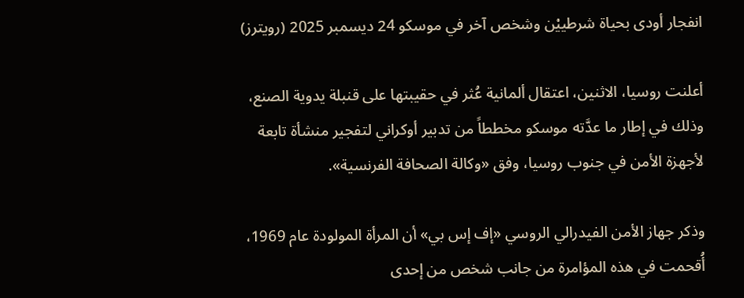انفجار أودى بحياة شرطييْن وشخص آخر في موسكو 24 ديسمبر 2025 (رويترز)

أعلنت روسيا، الاثنين، اعتقال ألمانية عُثر في حقيبتها على قنبلة يدوية الصنع، وذلك في إطار ما عدَّته موسكو مخططاً من تدبير أوكراني لتفجير منشأة تابعة لأجهزة الأمن في جنوب روسيا، وفق «وكالة الصحافة الفرنسية».

وذكر جهاز الأمن الفيدرالي الروسي «إف إس بي» أن المرأة المولودة عام 1969، أُقحمت في هذه المؤامرة من جانب شخص من إحدى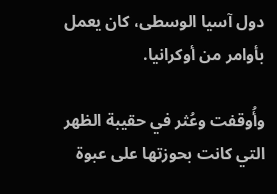دول آسيا الوسطى، كان يعمل بأوامر من أوكرانيا.

وأُوقفت وعُثر في حقيبة الظهر التي كانت بحوزتها على عبوة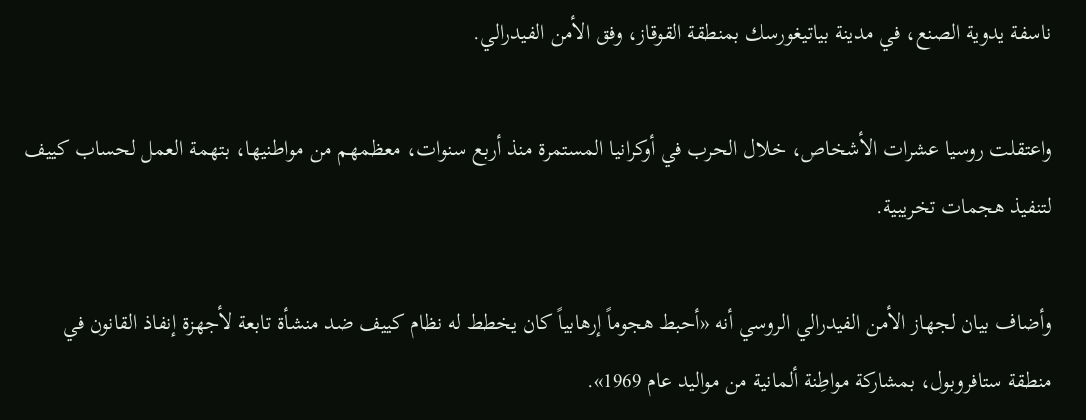ناسفة يدوية الصنع، في مدينة بياتيغورسك بمنطقة القوقاز، وفق الأمن الفيدرالي.

واعتقلت روسيا عشرات الأشخاص، خلال الحرب في أوكرانيا المستمرة منذ أربع سنوات، معظمهم من مواطنيها، بتهمة العمل لحساب كييف لتنفيذ هجمات تخريبية.

وأضاف بيان لجهاز الأمن الفيدرالي الروسي أنه «أحبط هجوماً إرهابياً كان يخطط له نظام كييف ضد منشأة تابعة لأجهزة إنفاذ القانون في منطقة ستافروبول، بمشاركة مواطِنة ألمانية من مواليد عام 1969».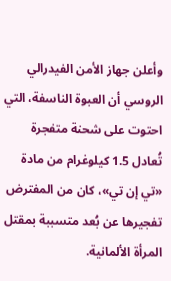وأعلن جهاز الأمن الفيدرالي الروسي أن العبوة الناسفة، التي احتوت على شحنة متفجرة تُعادل 1.5 كيلوغرام من مادة «تي إن تي»، كان من المفترض تفجيرها عن بُعد متسببة بمقتل المرأة الألمانية.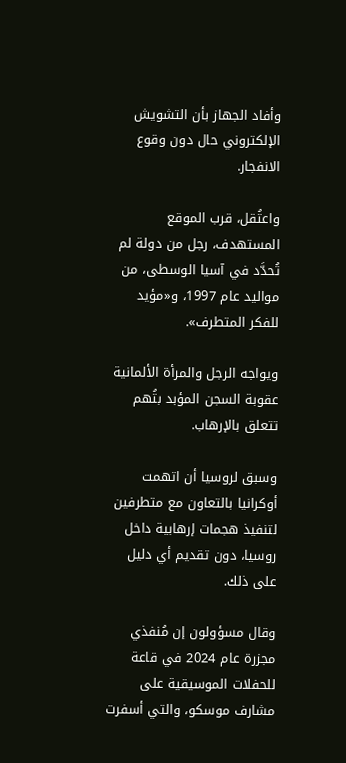وأفاد الجهاز بأن التشويش الإلكتروني حال دون وقوع الانفجار.

واعتُقل، قرب الموقع المستهدف، رجل من دولة لم تُحدَّد في آسيا الوسطى، من مواليد عام 1997، و«مؤيد للفكر المتطرف».

ويواجه الرجل والمرأة الألمانية عقوبة السجن المؤبد بتُهم تتعلق بالإرهاب.

وسبق لروسيا أن اتهمت أوكرانيا بالتعاون مع متطرفين لتنفيذ هجمات إرهابية داخل روسيا، دون تقديم أي دليل على ذلك.

وقال مسؤولون إن مُنفذي مجزرة عام 2024 في قاعة للحفلات الموسيقية على مشارف موسكو، والتي أسفرت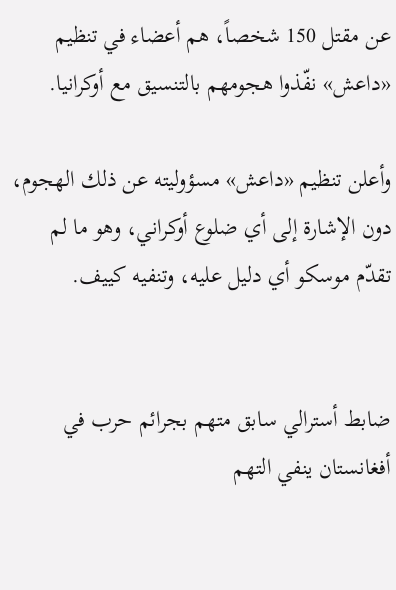عن مقتل 150 شخصاً، هم أعضاء في تنظيم «داعش» نفّذوا هجومهم بالتنسيق مع أوكرانيا.

وأعلن تنظيم «داعش» مسؤوليته عن ذلك الهجوم، دون الإشارة إلى أي ضلوع أوكراني، وهو ما لم تقدّم موسكو أي دليل عليه، وتنفيه كييف.


ضابط أسترالي سابق متهم بجرائم حرب في أفغانستان ينفي التهم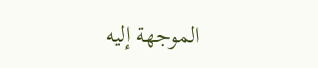الموجهة إليه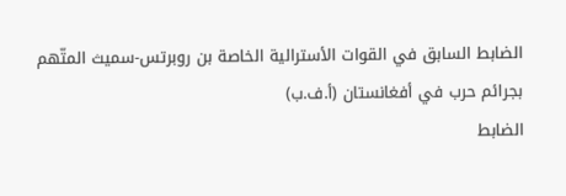الضابط السابق في القوات الأسترالية الخاصة بن روبرتس-سميث المتّهم بجرائم حرب في أفغانستان (أ.ف.ب)
الضابط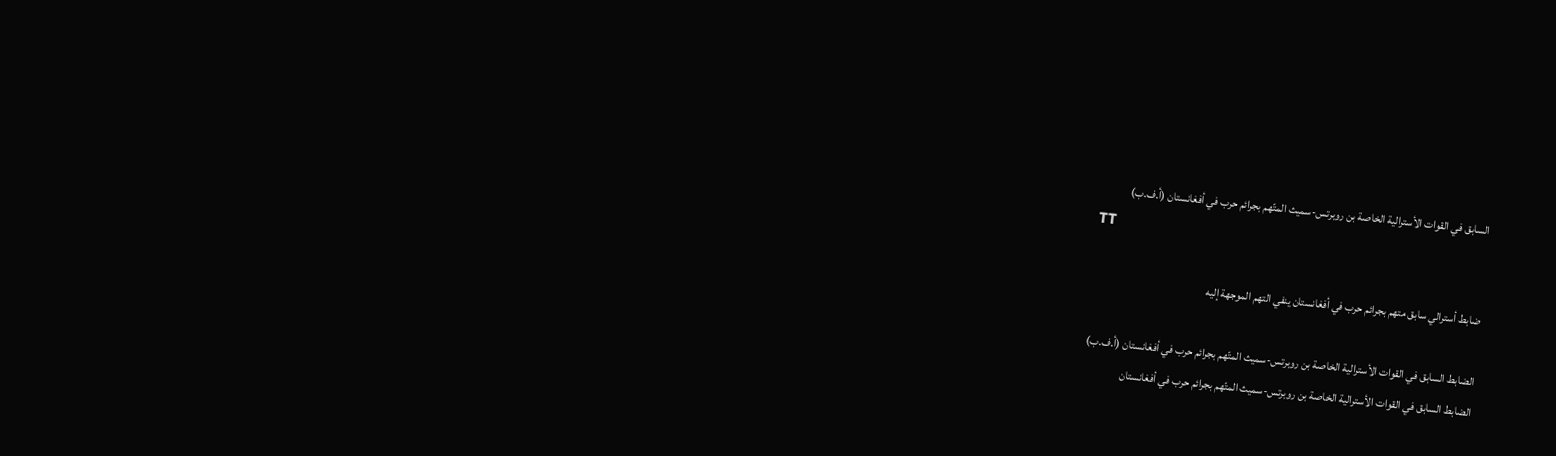السابق في القوات الأسترالية الخاصة بن روبرتس-سميث المتّهم بجرائم حرب في أفغانستان (أ.ف.ب)
TT

ضابط أسترالي سابق متهم بجرائم حرب في أفغانستان ينفي التهم الموجهة إليه

الضابط السابق في القوات الأسترالية الخاصة بن روبرتس-سميث المتّهم بجرائم حرب في أفغانستان (أ.ف.ب)
الضابط السابق في القوات الأسترالية الخاصة بن روبرتس-سميث المتّهم بجرائم حرب في أفغانستان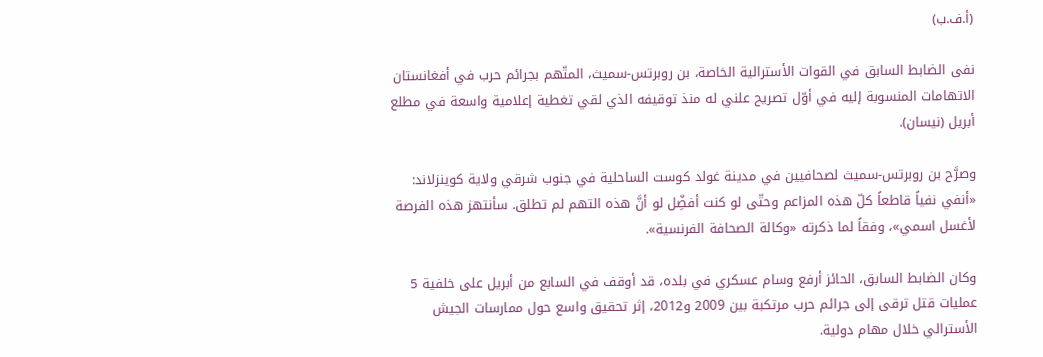(أ.ف.ب)

نفى الضابط السابق في القوات الأسترالية الخاصة، بن روبرتس-سميث، المتّهم بجرائم حرب في أفغانستان الاتهامات المنسوبة إليه في أوّل تصريح علني له منذ توقيفه الذي لقي تغطية إعلامية واسعة في مطلع أبريل (نيسان).

وصرَّح بن روبرتس-سميث لصحافيين في مدينة غولد كوست الساحلية في جنوب شرقي ولاية كوينزلاند: «أنفي نفياً قاطعاً كلّ هذه المزاعم وحتّى لو كنت أفضِّل لو أنَّ هذه التهم لم تطلق. سأنتهز هذه الفرصة لأغسل اسمي»، وفقاً لما ذكرته «وكالة الصحافة الفرنسية».

وكان الضابط السابق، الحائز أرفع وسام عسكري في بلده، قد أوقف في السابع من أبريل على خلفية 5 عمليات قتل ترقى إلى جرائم حرب مرتكبة بين 2009 و2012، إثر تحقيق واسع حول ممارسات الجيش الأسترالي خلال مهام دولية.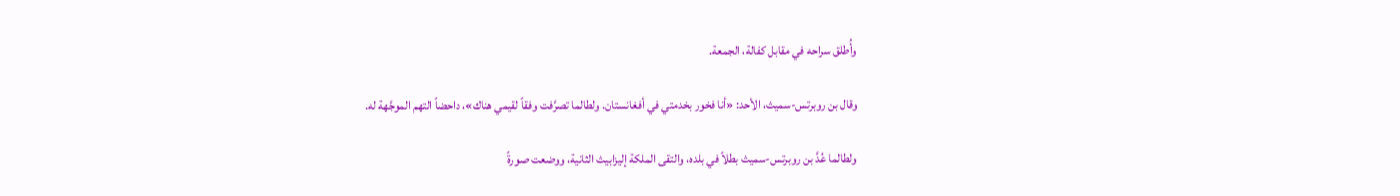وأُطلق سراحه في مقابل كفالة، الجمعة.

وقال بن روبرتس-سميث، الأحد: «أنا فخور بخدمتي في أفغانستان. ولطالما تصرَّفت وفقاً لقيمي هناك»، داحضاً التهم الموجَّهة له.

ولطالما عُدَّ بن روبرتس-سميث بطلاً في بلده، والتقى الملكة إليزابيث الثانية، ووضعت صورةً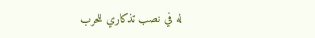له في نصب تذكاري للحرب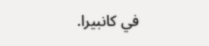في كانبيرا.